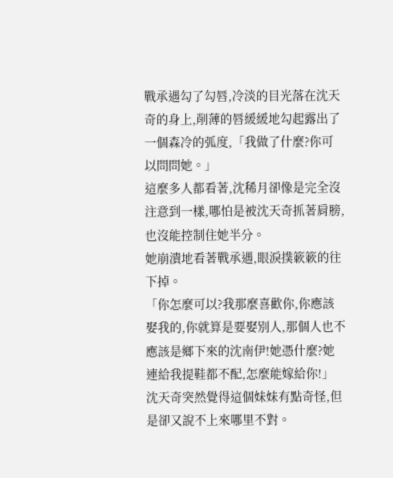戰承遇勾了勾唇,冷淡的目光落在沈天奇的身上,削薄的唇緩緩地勾起露出了一個森冷的弧度,「我做了什麼?你可以問問她。」
這麼多人都看著,沈稀月卻像是完全沒注意到一樣,哪怕是被沈天奇抓著肩膀,也沒能控制住她半分。
她崩潰地看著戰承遇,眼淚撲簌簌的往下掉。
「你怎麼可以?我那麼喜歡你,你應該娶我的,你就算是要娶別人,那個人也不應該是鄉下來的沈南伊!她憑什麼?她連給我提鞋都不配,怎麼能嫁給你!」
沈天奇突然覺得這個妹妹有點奇怪,但是卻又說不上來哪里不對。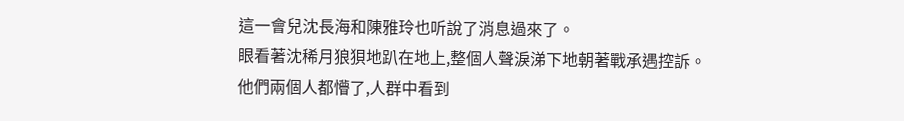這一會兒沈長海和陳雅玲也听說了消息過來了。
眼看著沈稀月狼狽地趴在地上,整個人聲淚涕下地朝著戰承遇控訴。
他們兩個人都懵了,人群中看到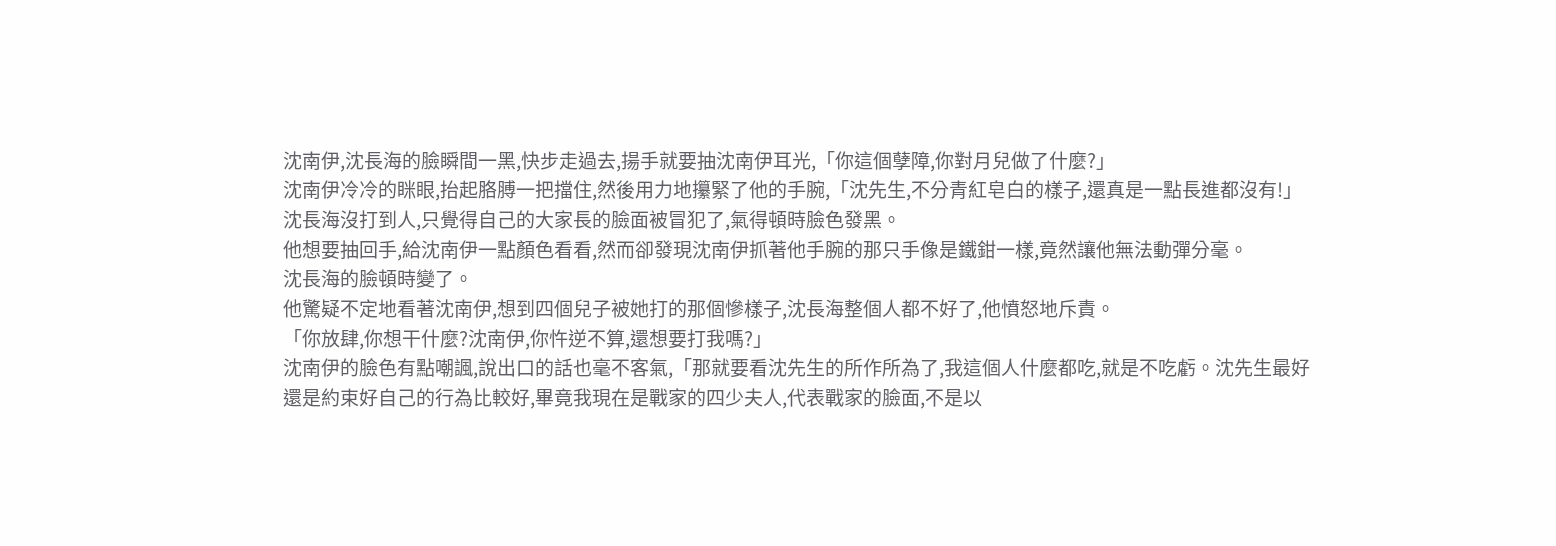沈南伊,沈長海的臉瞬間一黑,快步走過去,揚手就要抽沈南伊耳光,「你這個孽障,你對月兒做了什麼?」
沈南伊冷冷的眯眼,抬起胳膊一把擋住,然後用力地攥緊了他的手腕,「沈先生,不分青紅皂白的樣子,還真是一點長進都沒有!」
沈長海沒打到人,只覺得自己的大家長的臉面被冒犯了,氣得頓時臉色發黑。
他想要抽回手,給沈南伊一點顏色看看,然而卻發現沈南伊抓著他手腕的那只手像是鐵鉗一樣,竟然讓他無法動彈分毫。
沈長海的臉頓時變了。
他驚疑不定地看著沈南伊,想到四個兒子被她打的那個慘樣子,沈長海整個人都不好了,他憤怒地斥責。
「你放肆,你想干什麼?沈南伊,你忤逆不算,還想要打我嗎?」
沈南伊的臉色有點嘲諷,說出口的話也毫不客氣,「那就要看沈先生的所作所為了,我這個人什麼都吃,就是不吃虧。沈先生最好還是約束好自己的行為比較好,畢竟我現在是戰家的四少夫人,代表戰家的臉面,不是以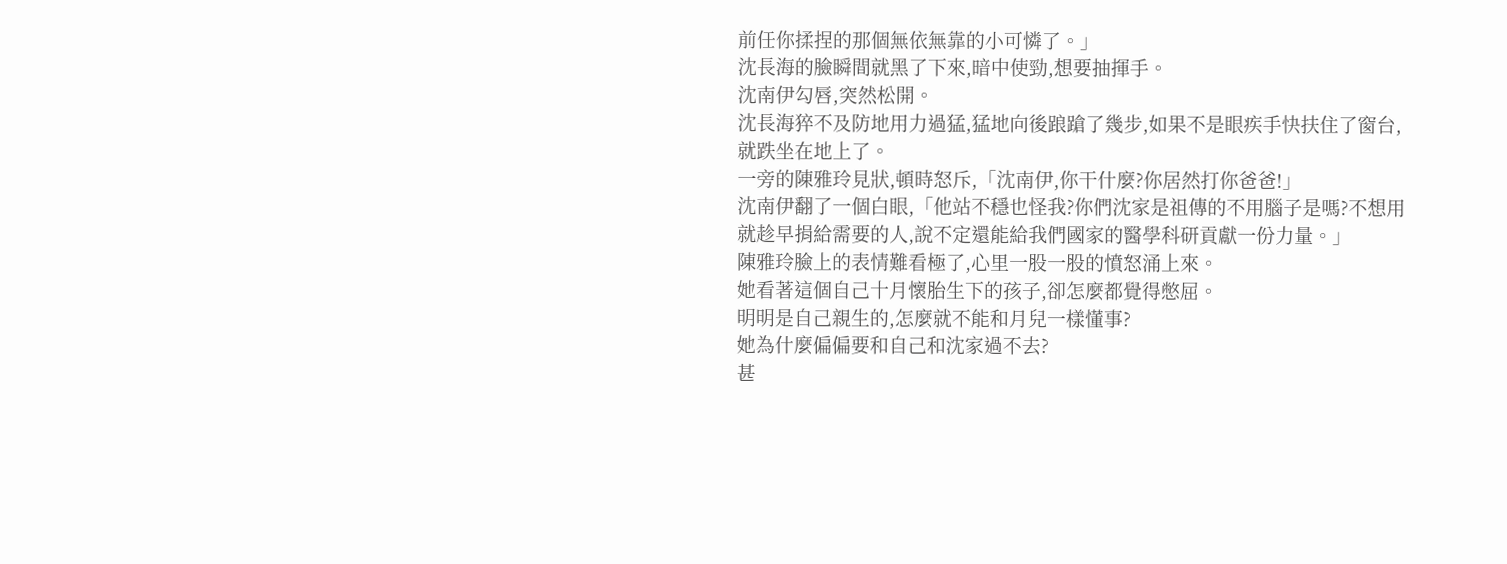前任你揉捏的那個無依無靠的小可憐了。」
沈長海的臉瞬間就黑了下來,暗中使勁,想要抽揮手。
沈南伊勾唇,突然松開。
沈長海猝不及防地用力過猛,猛地向後踉蹌了幾步,如果不是眼疾手快扶住了窗台,就跌坐在地上了。
一旁的陳雅玲見狀,頓時怒斥,「沈南伊,你干什麼?你居然打你爸爸!」
沈南伊翻了一個白眼,「他站不穩也怪我?你們沈家是祖傳的不用腦子是嗎?不想用就趁早捐給需要的人,說不定還能給我們國家的醫學科研貢獻一份力量。」
陳雅玲臉上的表情難看極了,心里一股一股的憤怒涌上來。
她看著這個自己十月懷胎生下的孩子,卻怎麼都覺得憋屈。
明明是自己親生的,怎麼就不能和月兒一樣懂事?
她為什麼偏偏要和自己和沈家過不去?
甚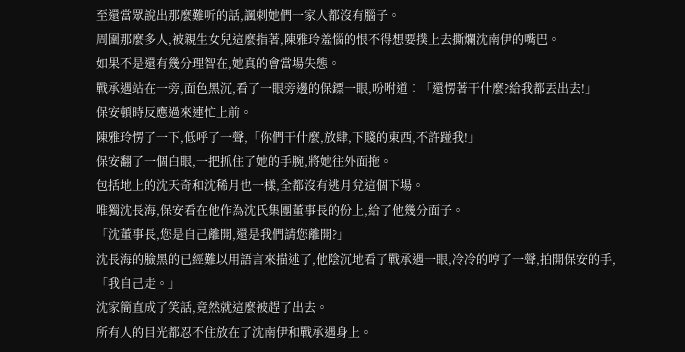至還當眾說出那麼難听的話,諷刺她們一家人都沒有腦子。
周圍那麼多人,被親生女兒這麼指著,陳雅玲羞惱的恨不得想要撲上去撕爛沈南伊的嘴巴。
如果不是還有幾分理智在,她真的會當場失態。
戰承遇站在一旁,面色黑沉,看了一眼旁邊的保鏢一眼,吩咐道︰「還愣著干什麼?給我都丟出去!」
保安頓時反應過來連忙上前。
陳雅玲愣了一下,低呼了一聲,「你們干什麼,放肆,下賤的東西,不許踫我!」
保安翻了一個白眼,一把抓住了她的手腕,將她往外面拖。
包括地上的沈天奇和沈稀月也一樣,全都沒有逃月兌這個下場。
唯獨沈長海,保安看在他作為沈氏集團董事長的份上,給了他幾分面子。
「沈董事長,您是自己離開,還是我們請您離開?」
沈長海的臉黑的已經難以用語言來描述了,他陰沉地看了戰承遇一眼,冷冷的哼了一聲,拍開保安的手,「我自己走。」
沈家簡直成了笑話,竟然就這麼被趕了出去。
所有人的目光都忍不住放在了沈南伊和戰承遇身上。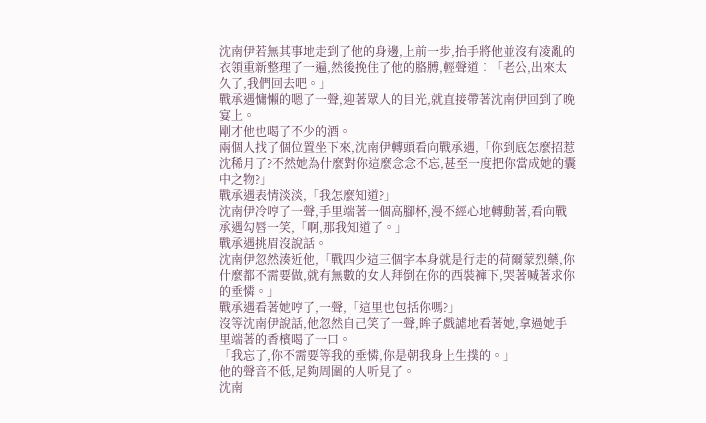沈南伊若無其事地走到了他的身邊,上前一步,抬手將他並沒有凌亂的衣領重新整理了一遍,然後挽住了他的胳膊,輕聲道︰「老公,出來太久了,我們回去吧。」
戰承遇慵懶的嗯了一聲,迎著眾人的目光,就直接帶著沈南伊回到了晚宴上。
剛才他也喝了不少的酒。
兩個人找了個位置坐下來,沈南伊轉頭看向戰承遇,「你到底怎麼招惹沈稀月了?不然她為什麼對你這麼念念不忘,甚至一度把你當成她的囊中之物?」
戰承遇表情淡淡,「我怎麼知道?」
沈南伊冷哼了一聲,手里端著一個高腳杯,漫不經心地轉動著,看向戰承遇勾唇一笑,「啊,那我知道了。」
戰承遇挑眉沒說話。
沈南伊忽然湊近他,「戰四少這三個字本身就是行走的荷爾蒙烈藥,你什麼都不需要做,就有無數的女人拜倒在你的西裝褲下,哭著喊著求你的垂憐。」
戰承遇看著她哼了,一聲,「這里也包括你嗎?」
沒等沈南伊說話,他忽然自己笑了一聲,眸子戲謔地看著她,拿過她手里端著的香檳喝了一口。
「我忘了,你不需要等我的垂憐,你是朝我身上生撲的。」
他的聲音不低,足夠周圍的人听見了。
沈南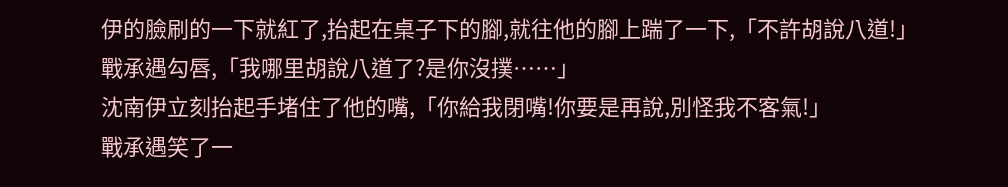伊的臉刷的一下就紅了,抬起在桌子下的腳,就往他的腳上踹了一下,「不許胡說八道!」
戰承遇勾唇,「我哪里胡說八道了?是你沒撲……」
沈南伊立刻抬起手堵住了他的嘴,「你給我閉嘴!你要是再說,別怪我不客氣!」
戰承遇笑了一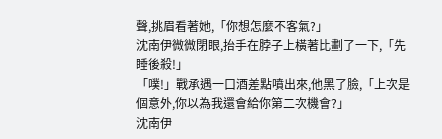聲,挑眉看著她,「你想怎麼不客氣?」
沈南伊微微閉眼,抬手在脖子上橫著比劃了一下,「先睡後殺!」
「噗!」戰承遇一口酒差點噴出來,他黑了臉,「上次是個意外,你以為我還會給你第二次機會?」
沈南伊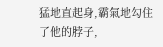猛地直起身,霸氣地勾住了他的脖子,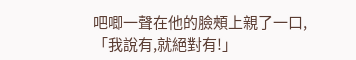吧唧一聲在他的臉頰上親了一口,「我說有,就絕對有!」